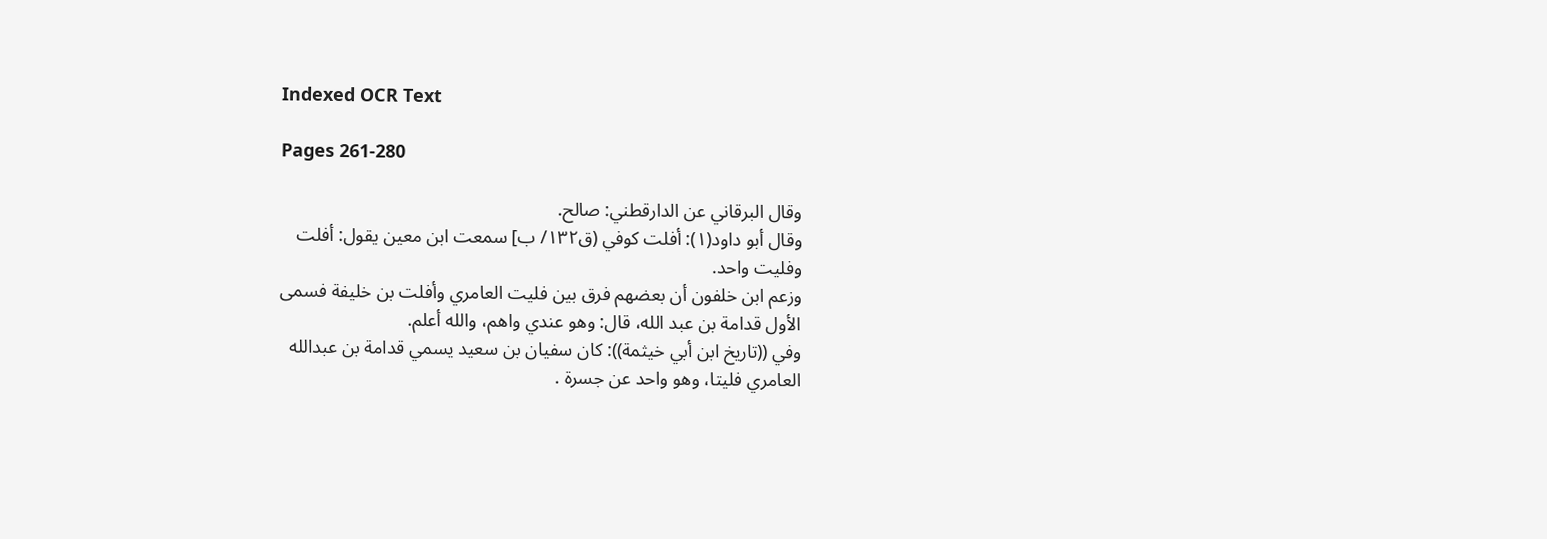Indexed OCR Text

Pages 261-280

وقال البرقاني عن الدارقطني: صالح.
وقال أبو داود(١): أفلت كوفي (ق١٣٢/ ب] سمعت ابن معين يقول: أفلت
وفلیت واحد.
وزعم ابن خلفون أن بعضهم فرق بين فليت العامري وأفلت بن خليفة فسمى
الأول قدامة بن عبد الله، قال: وهو عندي واهم، والله أعلم.
وفي ((تاريخ ابن أبي خيثمة)): كان سفيان بن سعيد يسمي قدامة بن عبدالله
العامري فليتا، وهو واحد عن جسرة .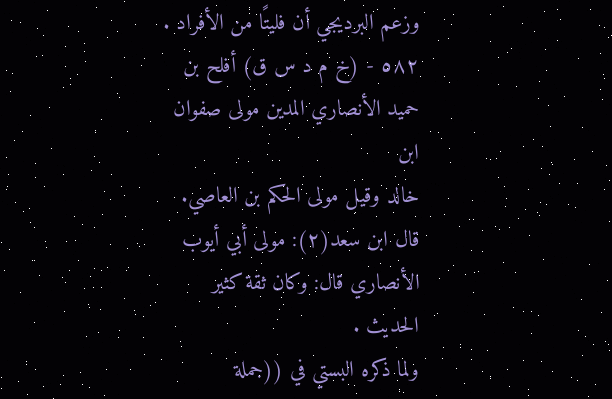وزعم البرديجي أن فليتًا من الأفراد .
٥٨٢ - (خ م د س ق) أفلح بن حميد الأنصاري المدين مولى صفوان ابن
خالد وقيل مولى الحكم بن العاصي.
قال ابن سعد(٢): مولى أبي أيوب الأنصاري قال: وكان ثقة كثير
الحديث .
ولما ذكره البستي في ((جملة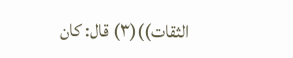الثقات))(٣) قال: كان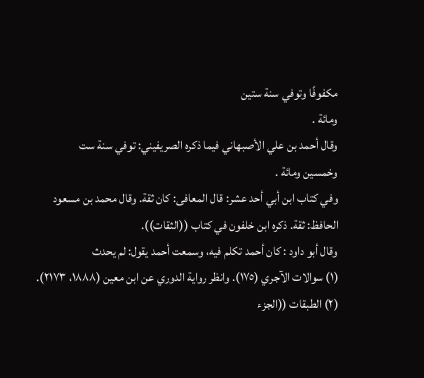مكفوفًا وتوفي سنة ستين
ومائة .
وقال أحمد بن علي الأصبهاني فيما ذكره الصريفيني: توفي سنة ست
وخمسين ومائة .
وفي كتاب ابن أبي أحد عشر: قال المعافى: كان ثقة. وقال محمد بن مسعود
الحافظ: ثقة. ذكره ابن خلفون في كتاب ((الثقات)).
وقال أبو داود : کان أحمد تكلم فيه، وسمعت أحمد یقول: لم يحدث
(١) سوالات الآجري (١٧٥). وانظر رواية الدوري عن ابن معين (١٨٨٨، ٢١٧٣).
(٢) الطبقات ((الجزء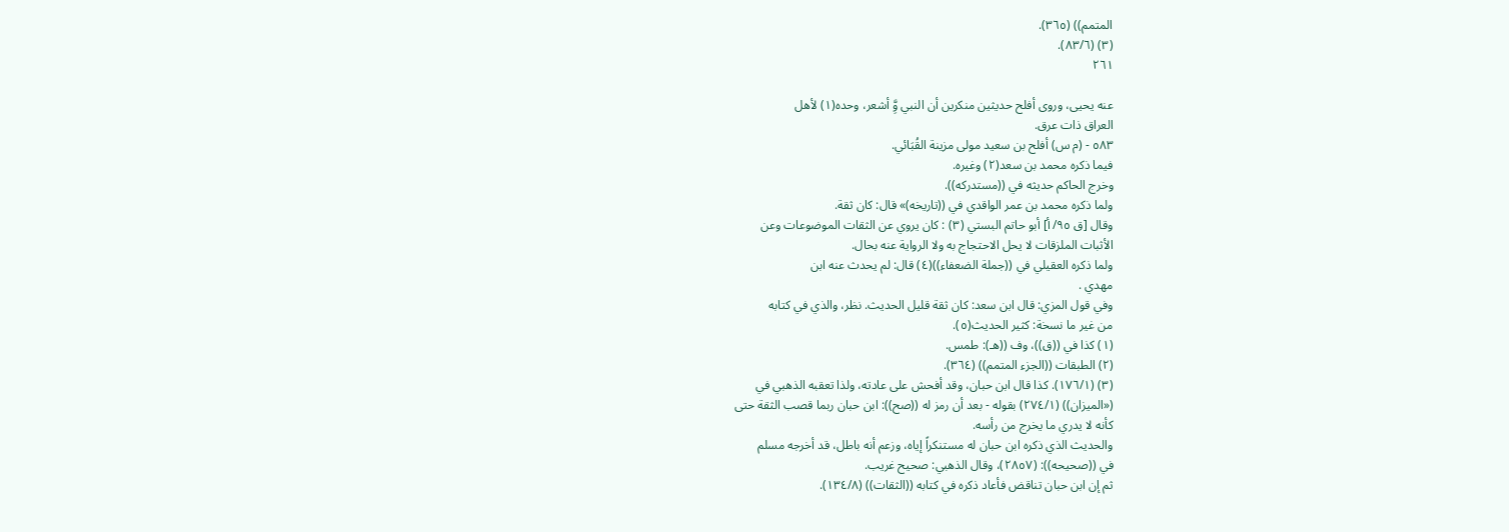المتمم)) (٣٦٥).
(٣) (٨٣/٦).
٢٦١

عنه يحيى، وروى أفلح حديثين منكرين أن النبي وَِّ أشعر، وحده(١) لأهل
العراق ذات عرق.
٥٨٣ - (م س) أفلح بن سعيد مولى مزينة القُبَائي.
فيما ذكره محمد بن سعد(٢) وغيره.
وخرج الحاكم حديثه في ((مستدركه)).
ولما ذكره محمد بن عمر الواقدي في ((تاريخه)» قال: كان ثقة.
وقال [ق ٩٥/ أ] أبو حاتم البستي (٣) : كان يروي عن الثقات الموضوعات وعن
الأثبات الملزقات لا يحل الاحتجاج به ولا الرواية عنه بحال.
ولما ذكره العقيلي في ((جملة الضعفاء))(٤) قال: لم يحدث عنه ابن
مهدي .
وفي قول المزي: قال ابن سعد: كان ثقة قليل الحديث. نظر، والذي في كتابه
من غير ما نسخة: كثير الحديث(٥).
(١) كذا في ((ق))، وف ((هـ): طمس.
(٢) الطبقات ((الجزء المتمم)) (٣٦٤).
(٣) (١٧٦/١). كذا قال ابن حبان، وقد أفحش على عادته، ولذا تعقبه الذهبي في
(«الميزان)) (٢٧٤/١) بقوله - بعد أن رمز له ((صح)): ابن حبان ربما قصب الثقة حتى
کأنه لا يدري ما یخرج من رأسه.
والحديث الذي ذكره ابن حبان له مستنكراً إياه، وزعم أنه باطل، قد أخرجه مسلم
في ((صحيحه)): (٢٨٥٧)، وقال الذهبي: صحيح غريب.
ثم إن ابن حبان تناقض فأعاد ذكره في كتابه ((الثقات)) (١٣٤/٨).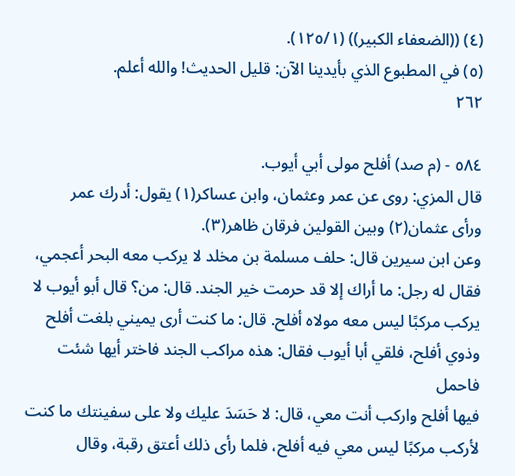(٤) ((الضعفاء الكبير)) (١٢٥/١).
(٥) في المطبوع الذي بأيدينا الآن: قليل الحديث! والله أعلم.
٢٦٢

٥٨٤ - (م صد) أفلح مولى أبي أيوب.
قال المزي: روى عن عمر وعثمان، وابن عساكر(١) يقول: أدرك عمر
ورأى عثمان(٢) وبين القولين فرقان ظاهر(٣).
وعن ابن سيرين قال: حلف مسلمة بن مخلد لا يركب معه البحر أعجمي،
فقال له رجل: ما أراك إلا قد حرمت خير الجند. قال: من؟ قال أبو أيوب لا
يركب مركبًا ليس معه مولاه أفلح. قال: ما كنت أرى يميني بلغت أفلح
وذوي أفلح، فلقي أبا أيوب فقال: هذه مراكب الجند فاختر أيها شئت فاحمل
فيها أفلح واركب أنت معي، قال: لا حَسَدَ عليك ولا على سفينتك ما كنت
لأركب مركبًا ليس معي فيه أفلح، فلما رأى ذلك أعتق رقبة، وقال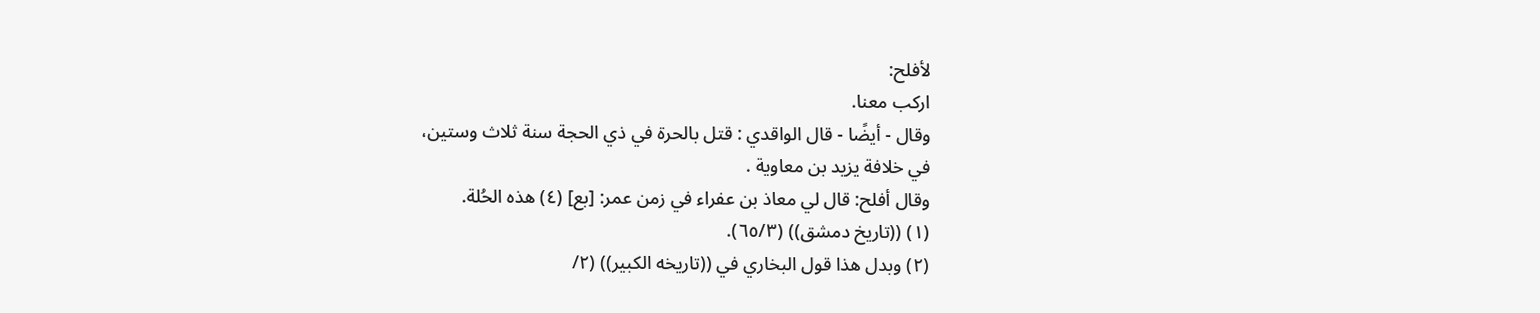لأفلح:
ارکب معنا.
وقال - أيضًا - قال الواقدي : قتل بالحرة في ذي الحجة سنة ثلاث وستين،
في خلافة يزيد بن معاوية .
وقال أفلح: قال لي معاذ بن عفراء في زمن عمر: [بع] (٤) هذه الحُلة.
(١) ((تاريخ دمشق)) (٦٥/٣).
(٢) وبدل هذا قول البخاري في ((تاريخه الكبير)) (٢/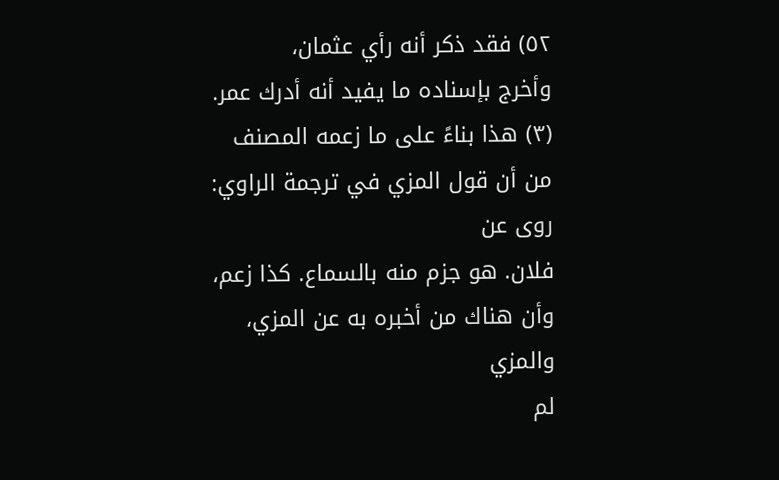٥٢) فقد ذكر أنه رأي عثمان،
وأخرج بإسناده ما يفيد أنه أدرك عمر.
(٣) هذا بناءً على ما زعمه المصنف من أن قول المزي في ترجمة الراوي: روى عن
فلان. هو جزم منه بالسماع. كذا زعم، وأن هناك من أخبره به عن المزي، والمزي
لم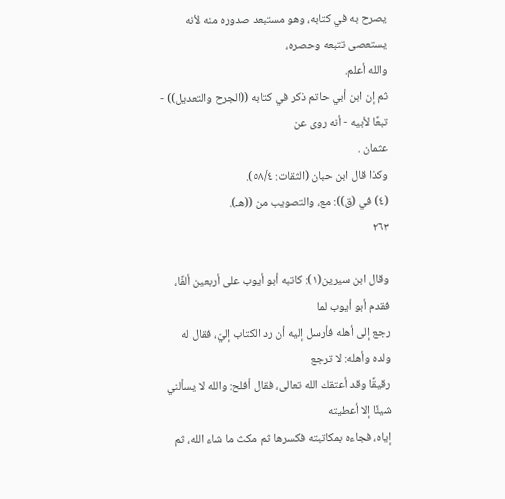يصرح به في كتابه، وهو مستبعد صدوره منه لأنه يستعصى تتبعه وحصره،
والله أعلم.
ثم إن ابن أبي حاتم ذكر في كتابه ((الجرح والتعديل)) - تبعًا لأبيه - أنه روى عن
عثمان .
وكذا قال ابن حبان (الثقات: ٥٨/٤).
(٤) في (ق)): مع، والتصويب من ((هـ).
٢٦٣

وقال ابن سيرين(١): كاتبه أبو أيوب على أربعين ألفًا، فقدم أبو أيوب لما
رجع إلى أهله فأرسل إليه أن رد الكتاب إليّ، فقال له ولده وأهله: لا ترجع
رقيقًا وقد أعتقك الله تعالى، فقال أفلح: والله لا يسألني شيئًا إلا أعطيته
إياه، فجاءه بمكاتبته فكسرها ثم مكث ما شاء الله، ثم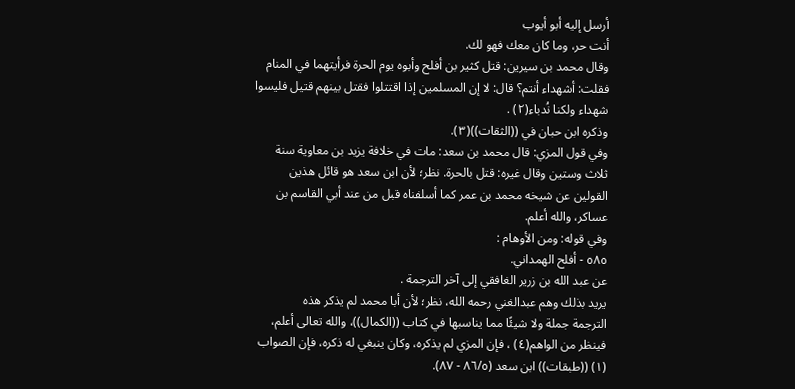أرسل إليه أبو أيوب
أنت حر، وما كان معك فهو لك.
وقال محمد بن سيرين: قتل كثير بن أفلح وأبوه يوم الحرة فرأيتهما في المنام
فقلت: أشهداء أنتم؟ قال: لا إن المسلمين إذا اقتتلوا فقتل بينهم قتيل فليسوا
شهداء ولكنا نُدباء(٢) .
وذكره ابن حبان في ((الثقات))(٣).
وفي قول المزي: قال محمد بن سعد: مات في خلافة يزيد بن معاوية سنة
ثلاث وستين وقال غيره: قتل بالحرة. نظر؛ لأن ابن سعد هو قائل هذين
القولين عن شيخه محمد بن عمر كما أسلفناه قبل من عند أبي القاسم بن
عساكر، والله أعلم.
وفي قوله: ومن الأوهام :
٥٨٥ - أفلح الهمداني.
عن عبد الله بن زرير الغافقي إلى آخر الترجمة .
يريد بذلك وهم عبدالغني رحمه الله، نظر؛ لأن أبا محمد لم يذكر هذه
الترجمة جملة ولا شيئًا مما يناسبها في كتاب ((الكمال))، والله تعالى أعلم،
فينظر من الواهم(٤) ، فإن المزي لم يذكره، وكان ينبغي له ذكره، فإن الصواب
(١) ((طبقات)) ابن سعد (٨٦/٥ - ٨٧).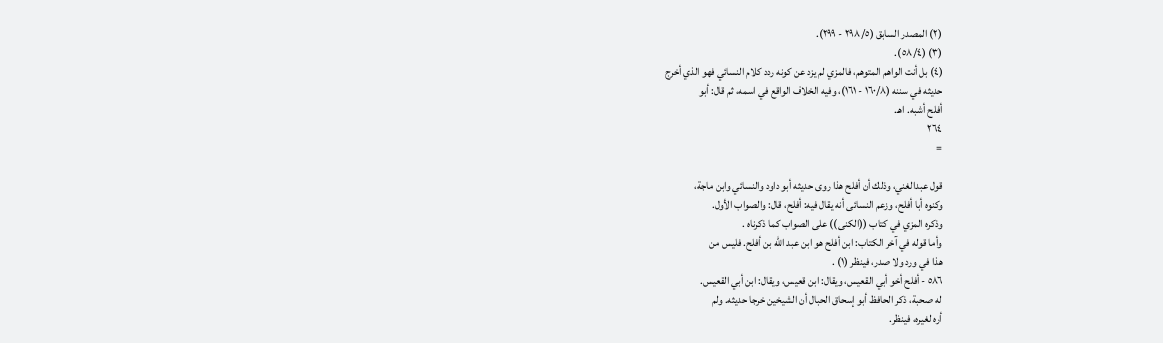(٢) المصدر السابق (٢٩٨/٥ - ٢٩٩).
(٣) (٥٨/٤).
(٤) بل أنت الواهم المتوهم، فالمزي لم يزد عن كونه ردد كلام النسائي فهو الذي أخرج
حديثه في سننه (١٦٠/٨ - ١٦١)، وفيه الخلاف الواقع في اسمه، ثم قال: أبو
أفلح أشبه. اهـ.
٢٦٤
=

قول عبدالغني، وذلك أن أفلح هذا روى حديثه أبو داود والنسائي وابن ماجة،
وكنوه أبا أفلح، وزعم النسائى أنه يقال فيه: أفلح، قال: والصواب الأول.
وذكره المزي في كتاب ((الكنى)) على الصواب كما ذكرناه .
وأما قوله في آخر الكتاب: ابن أفلح هو ابن عبد الله بن أفلح. فليس من
هذا في ورد ولا صدر، فينظر (١) .
٥٨٦ - أفلح أخو أبي القعيس، ويقال: ابن قعيس، ويقال: ابن أبي القعيس.
له صحبة، ذكر الحافظ أبو إسحاق الحبال أن الشيخين خرجا حديثه. ولم
أره لغيره، فينظر.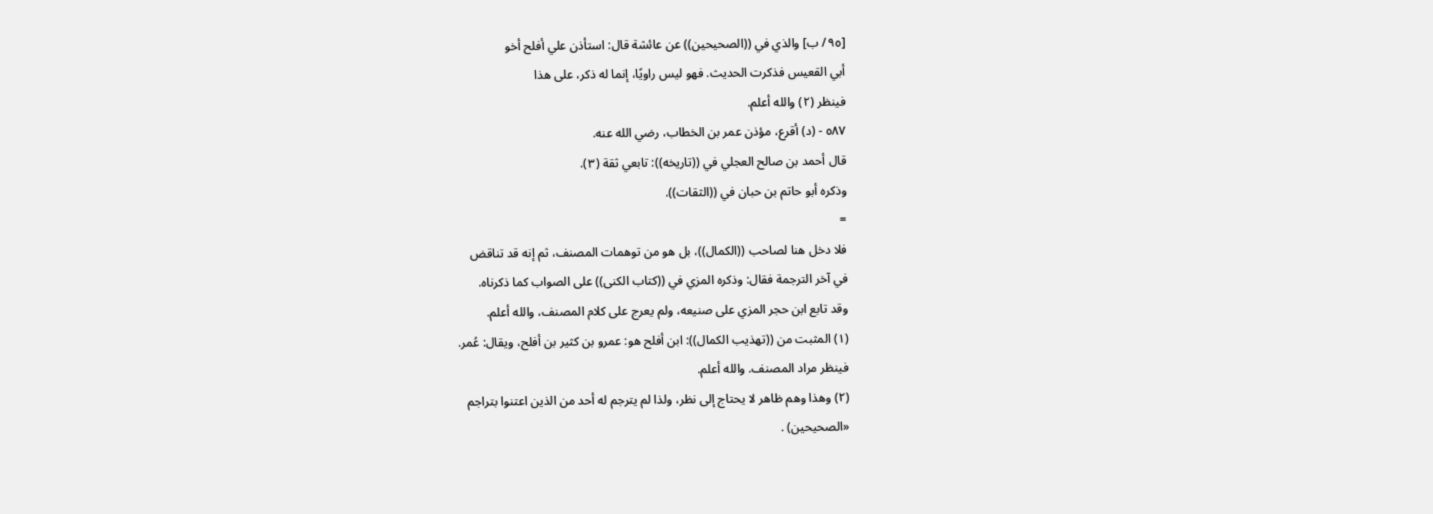[٩٥/ ب] والذي في ((الصحيحين)) عن عائشة قال: استأذن علي أفلح أخو
أبي القعيس فذكرت الحديث. فهو ليس راويًا، إنما له ذكر، على هذا
فينظر (٢) والله أعلم.
٥٨٧ - (د) أقرع، مؤذن عمر بن الخطاب، رضي الله عنه.
قال أحمد بن صالح العجلي في ((تاريخه)): تابعي ثقة (٣).
وذكره أبو حاتم بن حبان في ((الثقات)).
=
فلا دخل هنا لصاحب ((الكمال))، بل هو من توهمات المصنف، ثم إنه قد تناقض
في آخر الترجمة فقال: وذكره المزي في ((كتاب الكنى)) على الصواب كما ذكرناه.
وقد تابع ابن حجر المزي على صنيعه، ولم يعرج على كلام المصنف، والله أعلم.
(١) المثبت من ((تهذيب الكمال)): ابن أفلح هو: عمرو بن كثير بن أفلح، ويقال: عُمر.
فينظر مراد المصنف. والله أعلم.
(٢) وهذا وهم ظاهر لا يحتاج إلى نظر، ولذا لم يترجم له أحد من الذين اعتنوا بتراجم
«الصحیحین) .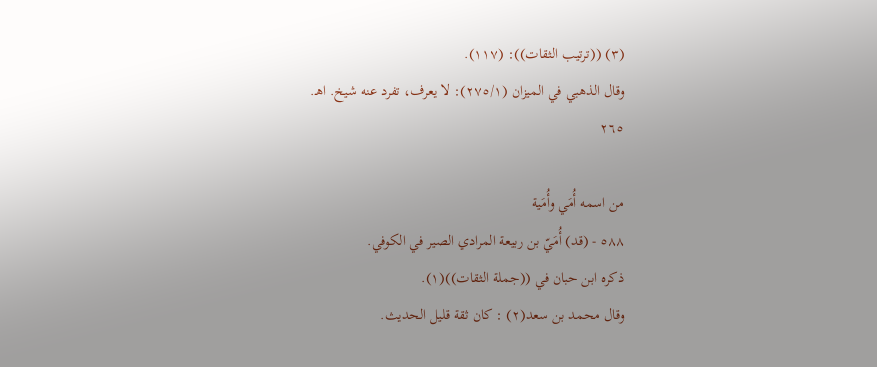(٣) ((ترتيب الثقات)): (١١٧).
وقال الذهبي في الميزان (٢٧٥/١): لا يعرف، تفرد عنه شيخ. اهـ.
٢٦٥

من اسمه أُمَي وأُمَية
٥٨٨ - (قد) أُمَيّ بن ربيعة المرادي الصير في الكوفي.
ذكره ابن حبان في ((جملة الثقات))(١).
وقال محمد بن سعد(٢) : كان ثقة قليل الحديث.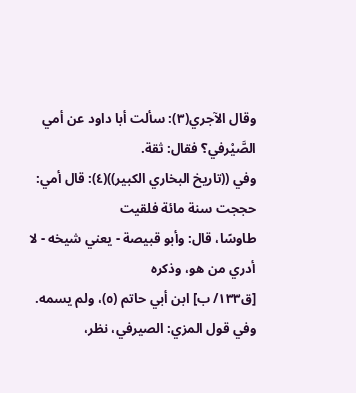وقال الآجري(٣): سألت أبا داود عن أمي الصَّيْرفي؟ فقال: ثقة.
وفي ((تاريخ البخاري الكبير))(٤): قال أمي: حججت سنة مائة فلقيت
طاوسًا، قال: وأبو قبيصة - يعني شيخه - لا أدري من هو، وذكره
[ق١٣٣/ ب] ابن أبي حاتم (٥)، ولم يسمه.
وفي قول المزي: الصيرفي، نظر،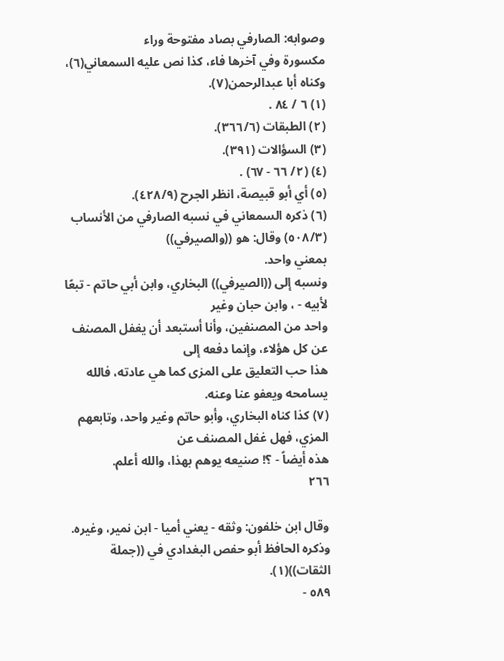وصوابه: الصارفي بصاد مفتوحة وراء
مكسورة وفي آخرها فاء، كذا نص عليه السمعاني(٦)، وكناه أبا عبدالرحمن(٧).
(١) ٦ / ٨٤ .
(٢) الطبقات (٣٦٦/٦).
(٣) السؤالات (٣٩١).
(٤) (٢/ ٦٦ - ٦٧) .
(٥) أي أبو قبيصة، انظر الجرح (٤٢٨/٩).
(٦) ذكره السمعاني في نسبه الصارفي من الأنساب (٥٠٨/٣) وقال: هو ((والصيرفي))
بمعني واحد.
ونسبه إلى ((الصيرفي)) البخاري، وابن أبي حاتم - تبعًا لأبيه - ، وابن حبان وغير
واحد من المصنفين، وأنا أستبعد أن يغفل المصنف عن كل هؤلاء، وإنما دفعه إلى
هذا حب التعليق على المزى كما هي عادته، فالله يسامحه ويعفو عنا وعنه.
(٧) كذا كناه البخاري، وأبو حاتم وغير واحد، وتابعهم المزي، فهل غفل المصنف عن
هذه أيضاً - ؟! صنيعه يوهم بهذا، والله أعلم.
٢٦٦

وقال ابن خلفون: وثقه - يعني أميا - ابن نمير، وغيره.
وذكره الحافظ أبو حفص البغدادي في ((جملة الثقات))(١).
٥٨٩ -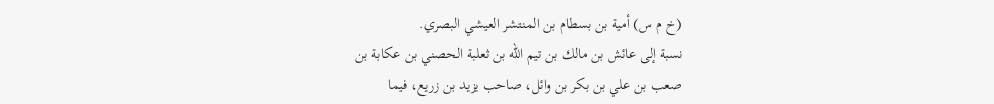(خ م س) أمية بن بسطام بن المنتشر العيشي البصري.
نسبة إلى عائش بن مالك بن تيم الله بن ثعلبة الحصني بن عكابة بن
صعب بن علي بن بكر بن وائل، صاحب يزيد بن زريع، فيما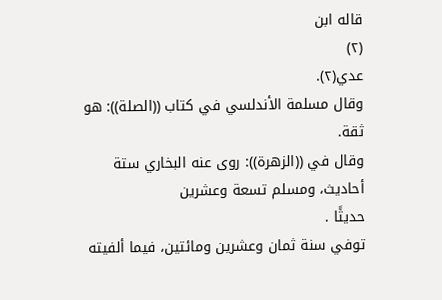قاله ابن
(٢)
عدي(٢).
وقال مسلمة الأندلسي في كتاب ((الصلة)): هو ثقة.
وقال في ((الزهرة)): روى عنه البخاري ستة أحاديث، ومسلم تسعة وعشرين
حديثًا .
توفي سنة ثمان وعشرين ومائتين، فيما ألفيته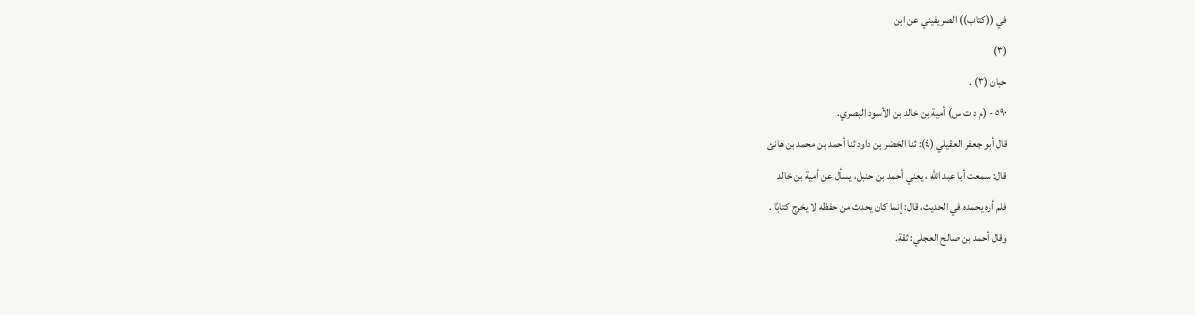في ((كتاب)) الصريفيني عن ابن
(٣)
حبان (٣) .
٥٩٠ - (م د ت س) أمية بن خالد بن الأسود البصري.
قال أبو جعفر العقيلي (٤): ثنا الخضر بن داود ثنا أحمد بن محمد بن هانئ
قال: سمعت أبا عبد الله ، يعني أحمد بن حنبل، يسأل عن أمية بن خالد
فلم أره يحمده في الحديث، قال: إنما كان يحدث من حفظه لا يخرج كتابًا .
وقال أحمد بن صالح العجلي: ثقة.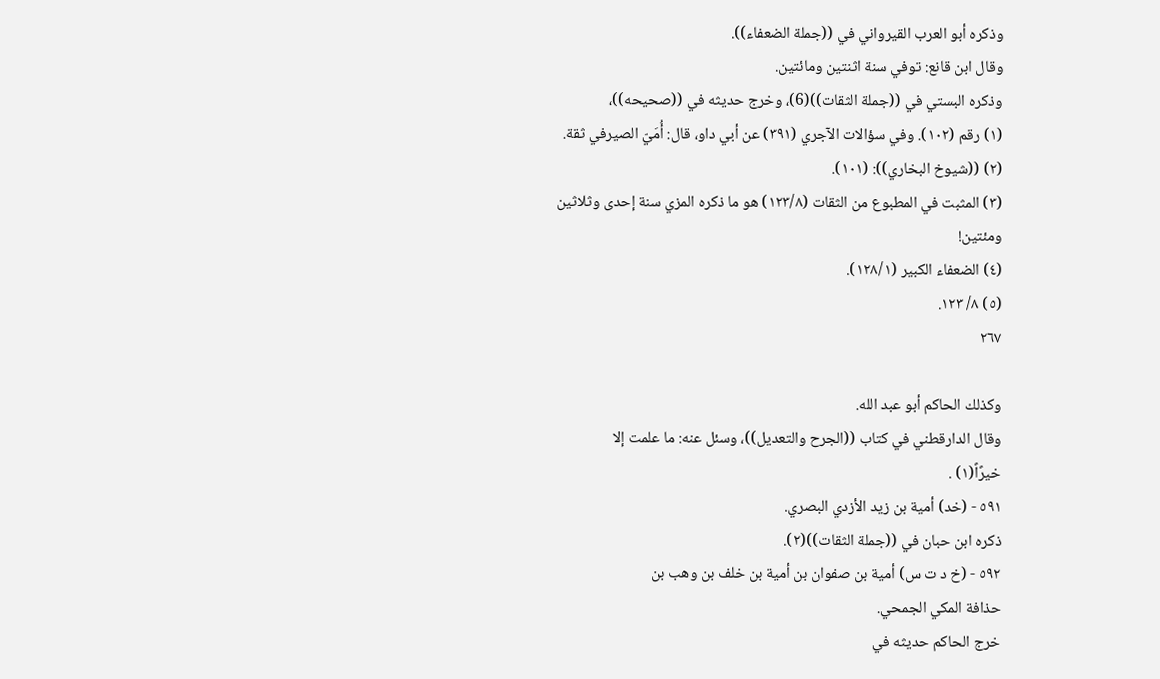وذكره أبو العرب القيرواني في ((جملة الضعفاء)).
وقال ابن قانع: توفي سنة اثنتين ومائتين.
وذكره البستي في ((جملة الثقات))(6)، وخرج حديثه في ((صحيحه))،
(١) رقم (١٠٢). وفي سؤالات الآجري (٣٩١) عن أبي داو، قال: أُمَيّ الصيرفي ثقة.
(٢) ((شيوخ البخاري)): (١٠١).
(٣) المثبت في المطبوع من الثقات (١٢٣/٨) هو ما ذكره المزي سنة إحدى وثلاثين
ومئتین!
(٤) الضعفاء الكبير (١٢٨/١).
(٥) ٨/ ١٢٣.
٢٦٧

وكذلك الحاكم أبو عبد الله.
وقال الدارقطني في كتاب ((الجرح والتعديل))، وسئل عنه: ما علمت إلا
خيرًاً(١) .
٥٩١ - (خد) أمية بن زيد الأزدي البصري.
ذكره ابن حبان في ((جملة الثقات))(٢).
٥٩٢ - (خ د ت س) أمية بن صفوان بن أمية بن خلف بن وهب بن
حذافة المكي الجمحي.
خرج الحاكم حديثه في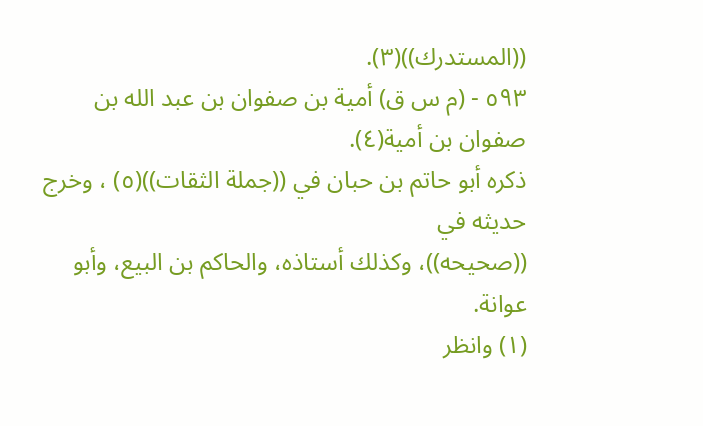((المستدرك))(٣).
٥٩٣ - (م س ق) أمية بن صفوان بن عبد الله بن صفوان بن أمية(٤).
ذكره أبو حاتم بن حبان في ((جملة الثقات))(٥) ، وخرج حديثه في
((صحيحه))، وكذلك أستاذه، والحاكم بن البيع، وأبو عوانة.
(١) وانظر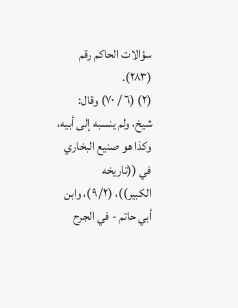سؤالات الحاكم رقم (٢٨٣).
(٢) (٦ / ٧٠) وقال: شيخ، ولم ينسبه إلى أبيه، وكذا هو صنيع البخاري في ((تاريخه
الكبير))، (٩/٢)، وابن أبي حاتم - في الجرح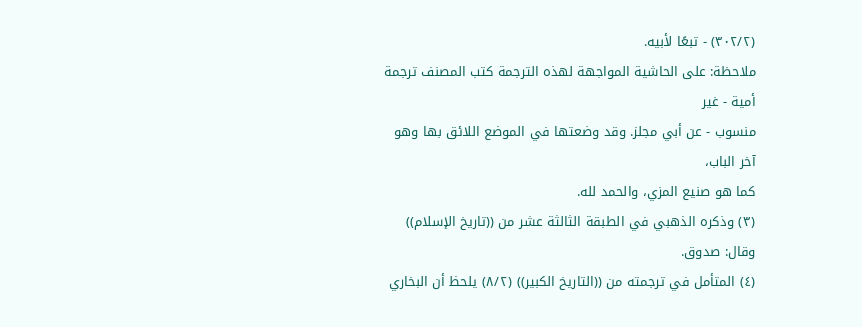(٣٠٢/٢) - تبعًا لأبيه.
ملاحظة: على الحاشية المواجهة لهذه الترجمة كتب المصنف ترجمة أمية - غير
منسوب - عن أبي مجلز. وقد وضعتها في الموضع اللائق بها وهو آخر الباب،
كما هو صنيع المزي، والحمد لله.
(٣) وذكره الذهبي في الطبقة الثالثة عشر من ((تاريخ الإسلام)) وقال: صدوق.
(٤) المتأمل في ترجمته من ((التاريخ الكبير)) (٨/٢) يلحظ أن البخاري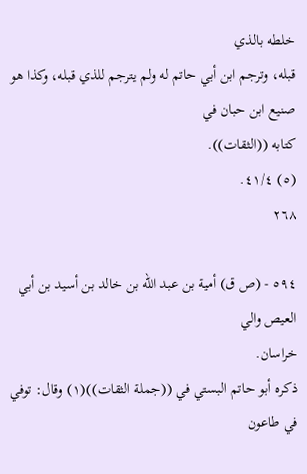خلطه بالذي
قبله، وترجم ابن أبي حاتم له ولم يترجم للذي قبله، وكذا هو صنيع ابن حبان في
كتابه ((الثقات)).
(٥) ٤١/٤.
٢٦٨

٥٩٤ - (ص ق) أمية بن عبد الله بن خالد بن أسيد بن أبي العيص والي
خراسان.
ذكره أبو حاتم البستي في ((جملة الثقات))(١) وقال: توفي في طاعون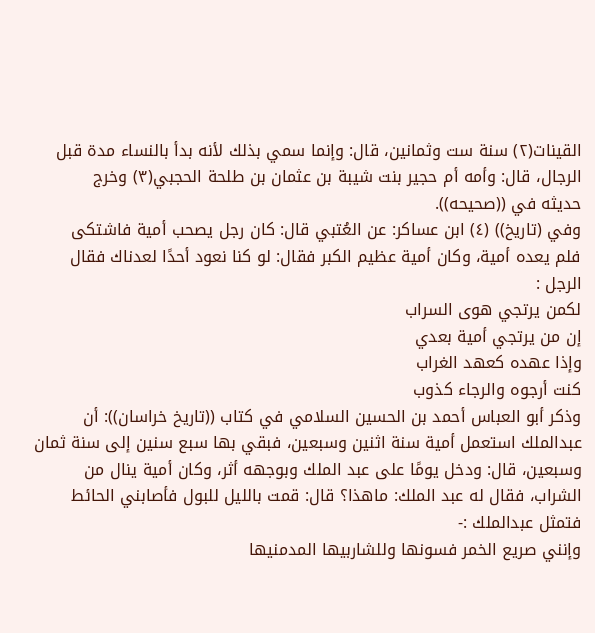القينات(٢) سنة ست وثمانين، قال: وإنما سمي بذلك لأنه بدأ بالنساء مدة قبل
الرجال، قال: وأمه أم حجير بنت شيبة بن عثمان بن طلحة الحجبي(٣) وخرج
حديثه في ((صحیحه)).
وفي (تاريخ)) (٤) ابن عساكر: عن العُتبي قال: كان رجل يصحب أمية فاشتكى
فلم يعده أمية، وكان أمية عظيم الكبر فقال: لو كنا نعود أحدًا لعدناك فقال
الرجل :
لكمن يرتجي هوى السراب
إن من يرتجي أمية بعدي
وإذا عهده كعهد الغراب
كنت أرجوه والرجاء کذوب
وذكر أبو العباس أحمد بن الحسين السلامي في كتاب ((تاريخ خراسان)): أن
عبدالملك استعمل أمية سنة اثنين وسبعين، فبقي بها سبع سنين إلى سنة ثمان
وسبعين، قال: ودخل يومًا على عبد الملك وبوجهه أثر، وكان أمية ينال من
الشراب، فقال له عبد الملك: ماهذا؟ قال: قمت بالليل للبول فأصابني الحائط
فتمثل عبدالملك :-
وإنني صريع الخمر فسونها وللشاربيها المدمنيها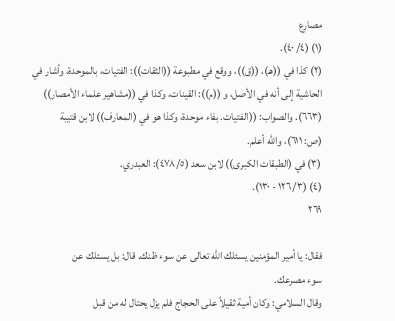مصارع
(١) (٤/ ٤٠).
(٢) كذا في ((هـ)، ((ق))، ووقع في مطبوعة ((الثقات)): الفتيات، بالموحدة، وأشار في
الحاشية إلى أنه في الأصل، و ((م)): القينات، وكذا في ((مشاهير علماء الأمصار))
(٦٦٣). والصواب: ((الفتيات. بفاء موحدة، وكذا هو في (المعارف)) لابن قتيبة
(ص: ٦١١)، والله أعلم.
(٣) في (الطبقات الكبرى)) لابن سعد (٤٧٨/٥): العبدري.
(٤) (١٢٦/٣ - ١٣٠).
٢٦٩

فقال: يا أمير المؤمنين يسئلك الله تعالى عن سوء ظنك. قال: بل يسئلك عن
سوء مصرعك.
وقال السلامي: وكان أمية ثقيلاً على الحجاج فلم يزل يحتال له من قبل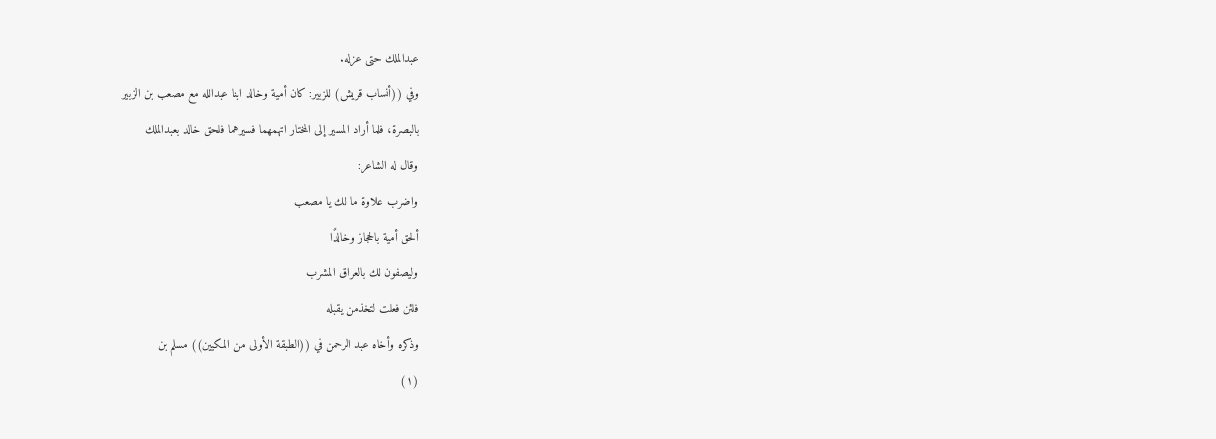عبدالملك حتى عزله.
وفي ((أنساب قريش) للزبير: كان أمية وخالد ابنا عبدالله مع مصعب بن الزبير
بالبصرة، فلما أراد المسير إلى المختار اتهمهما فسيرهما فلحق خالد بعبدالملك
وقال له الشاعر:
واضرب علاوة ما لك يا مصعب
ألحق أمية بالحجاز وخالدًا
وليصفون لك بالعراق المشرب
فلئن فعلت لتخذمن یقبله
وذكره وأخاه عبد الرحمن في ((الطبقة الأولى من المكيين)) مسلم بن
(١)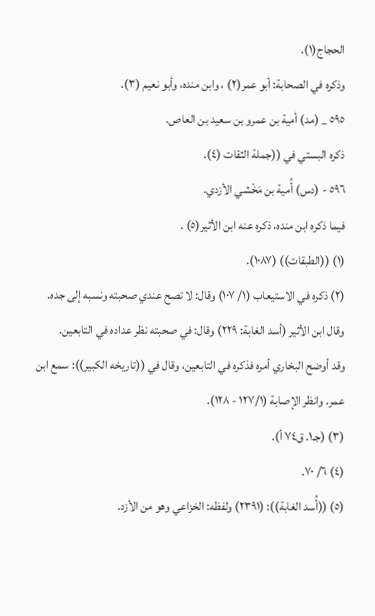الحجاج(١).
وذكره في الصحابة: أبو عمر(٢) ، وابن منده، وأبو نعيم (٣).
٥٩٥ _ (مد) أمية بن عمرو بن سعيد بن العاص.
ذكره البستي في ((جملة الثقات (٤).
٥٩٦ - (دس) أُمية بن مَخْشي الأزدي.
فيما ذكره ابن منده، ذكره عنه ابن الأثير(٥) .
(١) ((الطبقات)) (١٠٨٧).
(٢) ذكره في الاستيعاب (١/ ١٠٧) وقال: لا تصح عندي صحبته ونسبه إلى جده.
وقال ابن الأثير (أسد الغابة: ٢٢٩) وقال: في صحبته نظر عداده في التابعين.
وقد أوضح البخاري أمره فذكره في التابعين، وقال في ((تاريخه الكبير)): سمع ابن
عمر. وانظر الإصابة (١٢٧/١ - ١٢٨).
(٣) (جـ١. ق٧٤ أ).
(٤) ٦/ ٧٠.
(٥) ((أُسد الغابة)): (٢٣٩١) ولفظه: الخزاعي وهو من الأزد.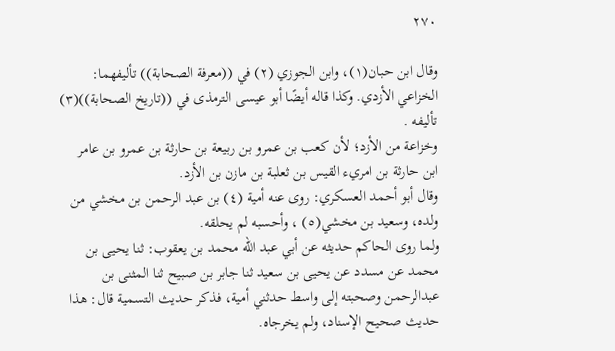٢٧٠

وقال ابن حبان(١)، وابن الجوزي (٢) في ((معرفة الصحابة)) تأليفهما:
الخزاعي الأزدي. وكذا قاله أيضًا أبو عيسى الترمذى في ((تاريخ الصحابة))(٣)
تأليفه .
وخزاعة من الأزد؛ لأن كعب بن عمرو بن ربيعة بن حارثة بن عمرو بن عامر
ابن حارثة بن امريء القيس بن ثعلبة بن مازن بن الأزد.
وقال أبو أحمد العسكري: روى عنه أمية (٤) بن عبد الرحمن بن مخشي من
ولده، وسعيد بن مخشي(٥) ، وأحسبه لم يحلقه.
ولما روى الحاكم حديثه عن أبي عبد الله محمد بن يعقوب: ثنا يحيى بن
محمد عن مسدد عن يحيى بن سعيد ثنا جابر بن صبيح ثنا المثنى بن
عبدالرحمن وصحبته إلى واسط حدثني أمية، فذكر حديث التسمية قال: هذا
حديث صحيح الإسناد، ولم يخرجاه.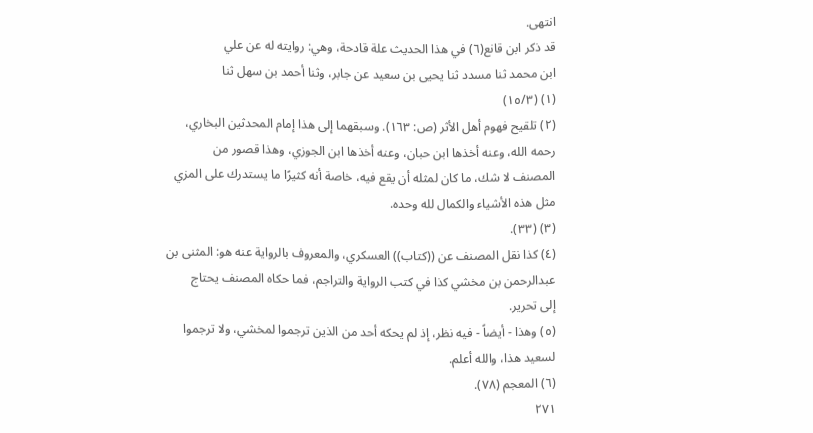انتهى.
قد ذكر ابن قانع(٦) في هذا الحديث علة قادحة، وهي: روايته له عن علي
ابن محمد ثنا مسدد ثنا يحيى بن سعيد عن جابر، وثنا أحمد بن سهل ثنا
(١) (١٥/٣)
(٢) تلقيح فهوم أهل الأثر (ص: ١٦٣). وسبقهما إلى هذا إمام المحدثين البخاري،
رحمه الله، وعنه أخذها ابن حبان، وعنه أخذها ابن الجوزي، وهذا قصور من
المصنف لا شك، ما كان لمثله أن يقع فيه، خاصة أنه كثيرًا ما يستدرك على المزي
مثل هذه الأشياء والكمال لله وحده.
(٣) (٣٣).
(٤) كذا نقل المصنف عن ((كتاب)) العسكري، والمعروف بالرواية عنه هو: المثنى بن
عبدالرحمن بن مخشي كذا في كتب الرواية والتراجم، فما حكاه المصنف يحتاج
إلى تحرير.
(٥) وهذا - أيضاً - فيه نظر، إذ لم يحكه أحد من الذين ترجموا لمخشي، ولا ترجموا
لسعيد هذا، والله أعلم.
(٦) المعجم (٧٨).
٢٧١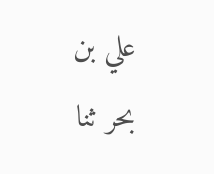علي بن بحر ثنا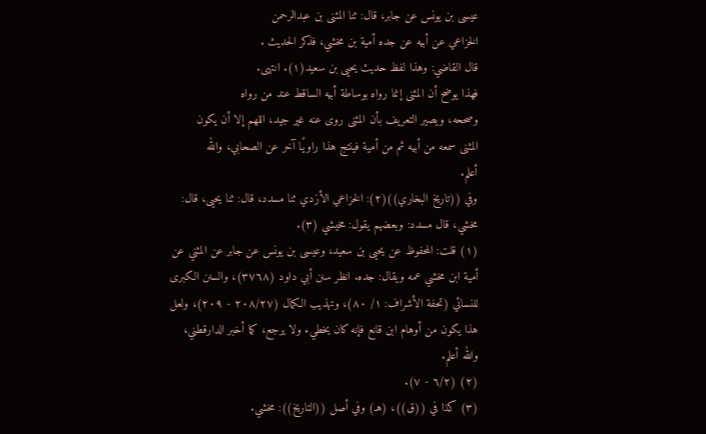عيسى بن يونس عن جابر، قال: ثنا المثنى بن عبدالرحمن
الخزاعي عن أبيه عن جده أمية بن مخشي، فذكر الحديث .
قال القاضي: وهذا لفظ حديث يحيى بن سعيد(١). انتهى.
فهذا يوضح أن المثنى إنما رواه بوساطة أبيه الساقط عند من رواه
وصححه، ويصير التعريف بأن المثنى روى عنه غير جيد، اللهم إلا أن يكون
المثنى سمعه من أبيه ثم من أمية فينتج هذا راويًا آخر عن الصحابي، والله
أعلم.
وفي ((تاريخ البخاري))(٢): الخزاعي الأزدي ثنا مسدد، قال: ثنا يحيى، قال:
مخشي، قال مسدد: وبعضهم يقول: مخيشي (٣).
(١) قلت: المحفوظ عن يحيى بن سعيد، وعيسى بن يونس عن جابر عن المثني عن
أمية ابن مخشي عمه ويقال: جده. انظر سنن أبي داود (٣٧٦٨)، والسنن الكبرى
للنسائي (تحفة الأشراف: ١/ ٨٠)، وتهذيب الكمال (٢٠٨/٢٧ - ٢٠٩)، ولعل
هذا يكون من أوهام ابن قانع فإنه كان يخطيء ولا يرجع، كما أخبر الدارقطني،
والله أعلم.
(٢) (٦/٢ - ٧).
(٣) كذا في ((ق))، (هـ) وفي أصل ((التاريخ)): مخشي.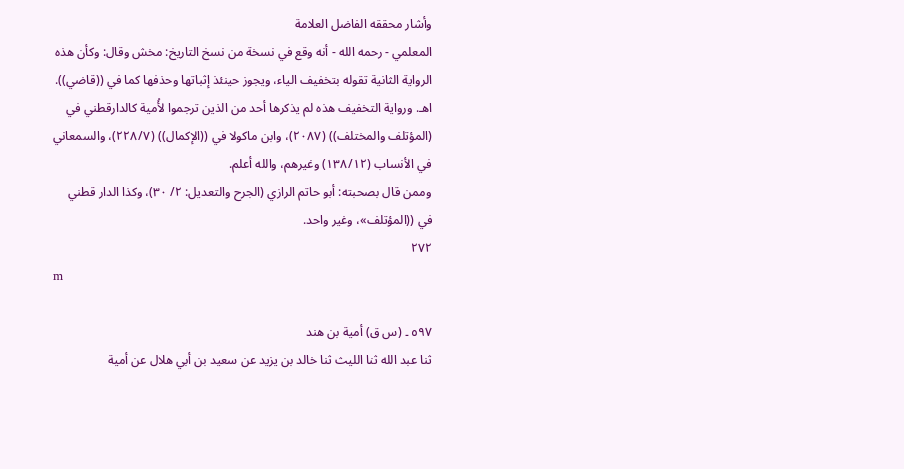وأشار محققه الفاضل العلامة
المعلمي - رحمه الله - أنه وقع في نسخة من نسخ التاريخ: مخش وقال: وكأن هذه
الرواية الثانية تقوله بتخفيف الياء، ويجوز حينئذ إثباتها وحذفها كما في ((قاضي)).
اهـ. ورواية التخفيف هذه لم يذكرها أحد من الذين ترجموا لأُمية كالدارقطني في
(المؤتلف والمختلف)) (٢٠٨٧)، وابن ماكولا في ((الإكمال)) (٢٢٨/٧)، والسمعاني
في الأنساب (١٣٨/١٢) وغيرهم، والله أعلم.
وممن قال بصحبته: أبو حاتم الرازي (الجرح والتعديل: ٢/ ٣٠)، وكذا الدار قطني
في ((المؤتلف»، وغير واحد.
٢٧٢
m

٥٩٧ ۔ (س ق) أمية بن هند
ثنا عبد الله ثنا الليث ثنا خالد بن يزيد عن سعيد بن أبي هلال عن أمية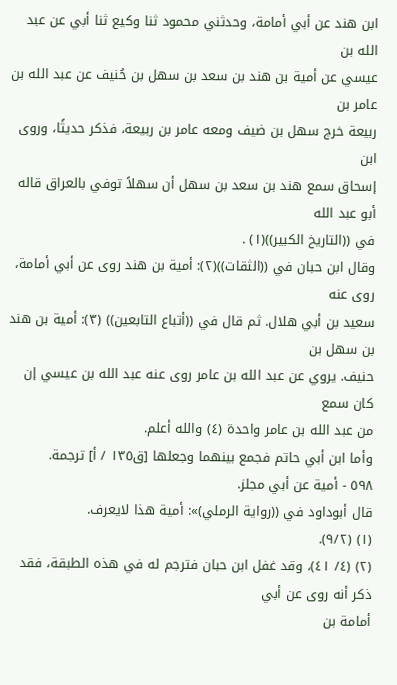ابن هند عن أبي أمامة، وحدثني محمود ثنا وكيع ثنا أبي عن عبد الله بن
عيسي عن أمية بن هند بن سعد بن سهل بن حُنيف عن عبد الله بن عامر بن
ربيعة خرج سهل بن ضیف ومعه عامر بن ربيعة، فذكر حديثًا، وروى ابن
إسحاق سمع هند بن سعد بن سهل أن سهلاً توفي بالعراق قاله أبو عبد الله
في ((التاريخ الكبير))(١) .
وقال ابن حبان في ((الثقات))(٢): أمية بن هند روى عن أبي أمامة، روى عنه
سعيد بن أبي هلال. ثم قال في ((أتباع التابعين)) (٣): أمية بن هند بن سهل بن
حنيف. يروي عن عبد الله بن عامر روى عنه عبد الله بن عيسي إن كان سمع
من عبد الله بن عامر واحدة (٤) والله أعلم.
وأما ابن أبي حاتم فجمع بينهما وجعلها [ق١٣٥ / أ] ترجمة.
٥٩٨ - أمية عن أبي مجلز.
قال أبوداود في ((رواية الرملي)»: أمية هذا لايعرف.
(١) (٩/٢).
(٢) (٤/ ٤١)، وقد غفل ابن حبان فترجم له في هذه الطبقة، فقد ذكر أنه روى عن أبي
أمامة بن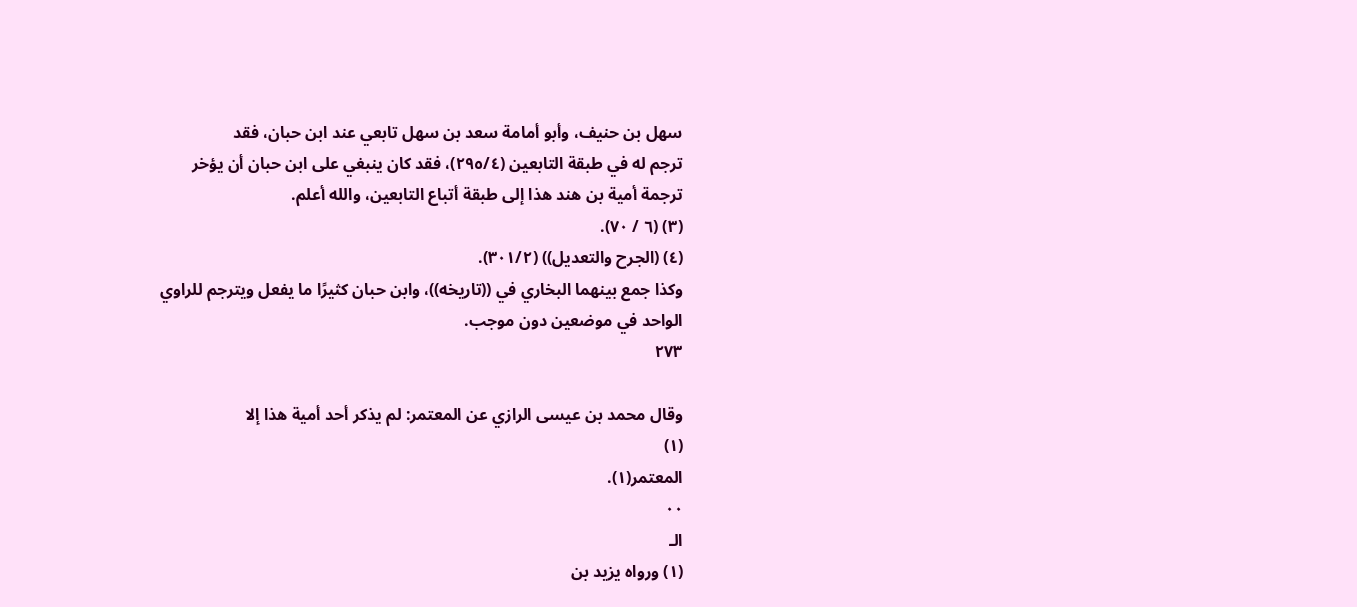سهل بن حنيف، وأبو أمامة سعد بن سهل تابعي عند ابن حبان، فقد
ترجم له في طبقة التابعين (٢٩٥/٤)، فقد كان ينبغي على ابن حبان أن يؤخر
ترجمة أمية بن هند هذا إلى طبقة أتباع التابعين، والله أعلم.
(٣) (٦ / ٧٠).
(٤) (الجرح والتعديل)) (٣٠١/٢).
وكذا جمع بينهما البخاري في ((تاريخه))، وابن حبان كثيرًا ما يفعل ويترجم للراوي
الواحد في موضعين دون موجب.
٢٧٣

وقال محمد بن عيسى الرازي عن المعتمر: لم يذكر أحد أمية هذا إلا
(١)
المعتمر(١).
٠٠
الـ
(١) ورواه يزيد بن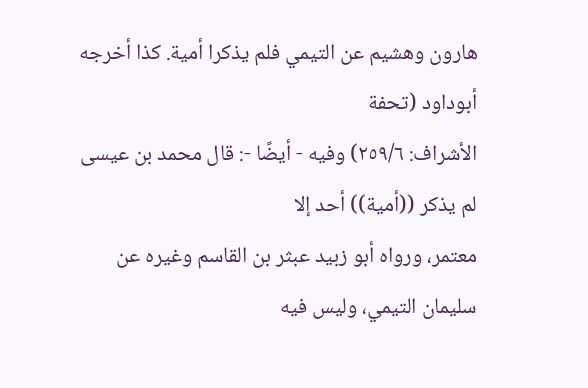هارون وهشيم عن التيمي فلم يذكرا أمية. كذا أخرجه أبوداود (تحفة
الأشراف: ٢٥٩/٦) وفيه - أيضًا -: قال محمد بن عيسى لم يذكر ((أمية)) أحد إلا
معتمر، ورواه أبو زبيد عبثر بن القاسم وغيره عن سليمان التيمي، وليس فيه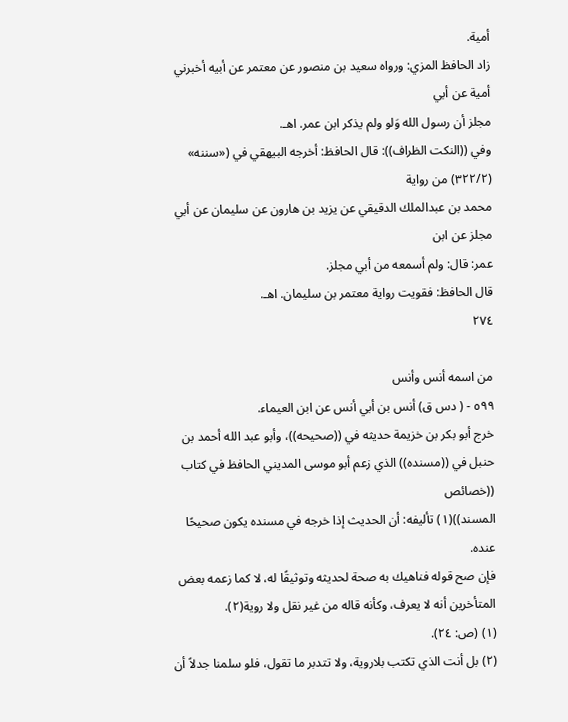أمية.
زاد الحافظ المزي: ورواه سعيد بن منصور عن معتمر عن أبيه أخبرني أمية عن أبي
مجلز أن رسول الله وَلو ولم يذكر ابن عمر. اهـ.
وفي ((النكت الظراف)): قال الحافظ: أخرجه البيهقي في («سننه» (٣٢٢/٢) من رواية
محمد بن عبدالملك الدقيقي عن يزيد بن هارون عن سليمان عن أبي مجلز عن ابن
عمر: قال: ولم أسمعه من أبي مجلز.
قال الحافظ: فقويت رواية معتمر بن سليمان. اهـ.
٢٧٤

من اسمه أنس وأنس
٥٩٩ - ( دس ق) أنس بن أبي أنس عن ابن العيماء.
خرج أبو بكر بن خزيمة حديثه في ((صحيحه))، وأبو عبد الله أحمد بن
حنبل في ((مسنده)) الذي زعم أبو موسى المديني الحافظ في كتاب ((خصائص
المسند))(١) تأليفه: أن الحديث إذا خرجه في مسنده يكون صحيحًا عنده.
فإن صح قوله فناهيك به صحة لحديثه وتوثيقًا له، لا كما زعمه بعض
المتأخرين أنه لا يعرف، وكأنه قاله من غير نقل ولا روية(٢).
(١) (ص: ٢٤).
(٢) بل أنت الذي تكتب بلاروية، ولا تتدبر ما تقول، فلو سلمنا جدلاً أن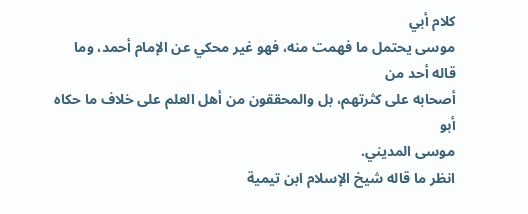كلام أبي
موسى يحتمل ما فهمت منه، فهو غير محكي عن الإمام أحمد، وما قاله أحد من
أصحابه على كثرتهم، بل والمحققون من أهل العلم على خلاف ما حكاه أبو
موسى المديني.
انظر ما قاله شيخ الإسلام ابن تيمية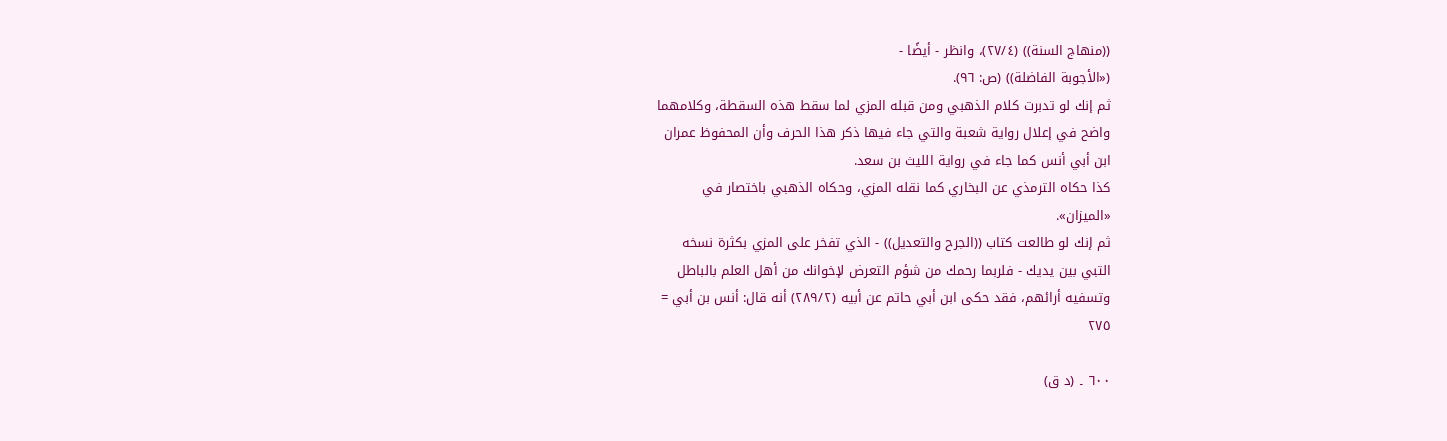((منهاج السنة)) (٢٧/٤)، وانظر - أيضًا -
(«الأجوبة الفاضلة)) (ص: ٩٦).
ثم إنك لو تدبرت كلام الذهبي ومن قبله المزي لما سقط هذه السقطة، وكلامهما
واضح في إعلال رواية شعبة والتي جاء فيها ذكر هذا الحرف وأن المحفوظ عمران
ابن أبي أنس كما جاء في رواية الليث بن سعد.
كذا حكاه الترمذي عن البخاري كما نقله المزي، وحكاه الذهبي باختصار في
«الميزان».
ثم إنك لو طالعت كتاب ((الجرح والتعديل)) - الذي تفخر على المزي بكثرة نسخه
التبي بين يديك - فلربما رحمك من شؤم التعرض لإخوانك من أهل العلم بالباطل
وتسفيه أرائهم، فقد حكى ابن أبي حاتم عن أبيه (٢٨٩/٢) أنه قال: أنس بن أبي =
٢٧٥

٦٠٠ ۔ (د ق)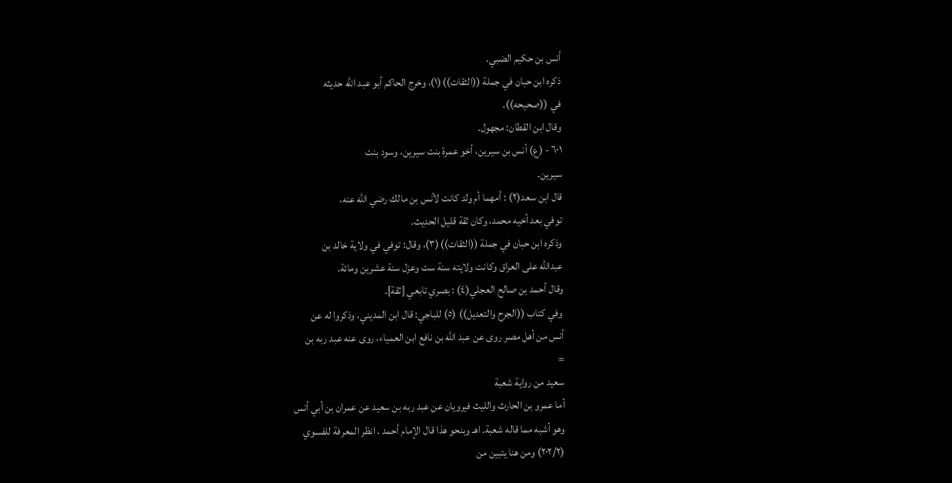أنس بن حكيم الضبي.
ذكره ابن حبان في جملة ((الثقات))(١)، وخرج الحاكم أبو عبد الله حديثه
في ((صحیحه)).
وقال ابن القطان: مجهول.
٦٠١ - (ع) أنس بن سيرين، أخو عمرة بنت سيرين، وسود بنت
سیرین.
قال ابن سعد(٢) : أمهما أم ولد كانت لأنس بن مالك رضي الله عنه،
توفي بعد أخيه محمد، وكان ثقة قليل الحديث.
وذكره ابن حبان في جملة ((الثقات))(٣)، وقال: توفي في ولاية خالد بن
عبدالله على العراق وكانت ولايته سنة ست وعزل سنة عشرين ومائة.
وقال أحمد بن صالح العجلي(٤) : بصري تابعي [ثقة].
وفي كتاب ((الجرح والتعديل)) (٥) للباجي: قال ابن المديني، وذكروا له عن
أنس من أهل مصر روى عن عبد الله بن نافع ابن العمياء، روى عنه عبد ربه بن
=
سعيد من رواية شعبة
أما عمرو بن الحارث والليث فيرويان عن عبد ربه بن سعيد عن عمران بن أبي أنس
وهو أشبه مما قاله شعبة. اهـ وبنحو هذا قال الإمام أحمد ، انظر المعرفة للفسوي
(٢٠٢/٢) ومن هنا يتبين من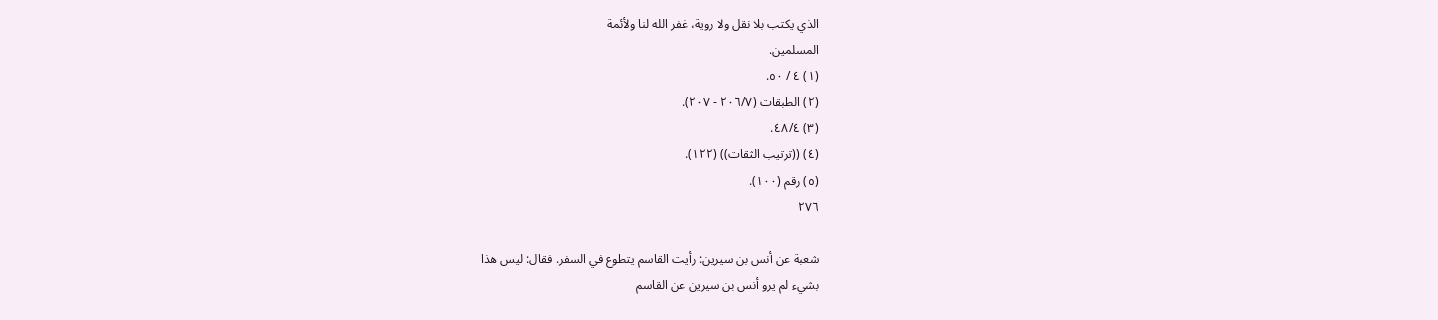الذي يكتب بلا نقل ولا روية، غفر الله لنا ولأئمة
المسلمين.
(١) ٤ / ٥٠.
(٢) الطبقات (٢٠٦/٧ - ٢٠٧).
(٣) ٤٨/٤.
(٤) ((ترتيب الثقات)) (١٢٢).
(٥) رقم (١٠٠).
٢٧٦

شعبة عن أنس بن سيرين: رأيت القاسم يتطوع في السفر. فقال: ليس هذا
بشيء لم يرو أنس بن سيرين عن القاسم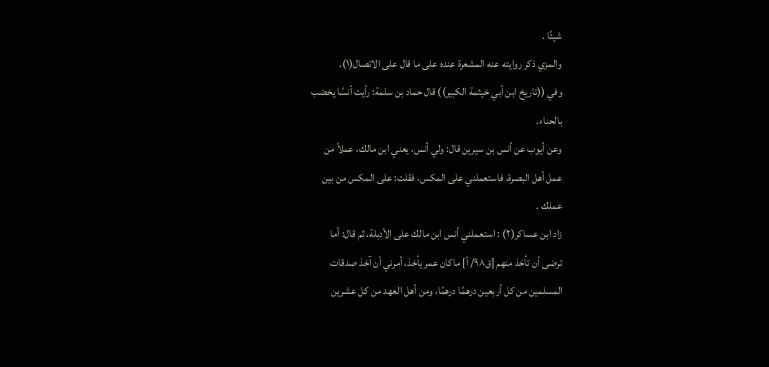شيئًا .
والمزي ذكر روايته عنه المشعرة عنده على ما قال على الاتصال(١).
وفي ((تاريخ ابن أبي خيثمة الكبير)) قال حماد بن سلمة: رأيت أنسًا يخضب
بالحناء.
وعن أيوب عن أنس بن سيرين قال: ولي أنس، يعني ابن مالك، عملاً من
عمل أهل البصرة، فاستعملني على المكس، فقلت: على المكس من بين
عملك .
زاد ابن عساكر(٢) : استعملني أنس ابن مالك على الأدبلة، ثم قال: أما
ترضى أن تأخذ منهم [ق٩٨/ أ] ماكان عمر يأخذ، أمرني أن آخذ صدقات
المسلمين من كل أربعين درهمًا درهمًا، ومن أهل العهد من كل عشرين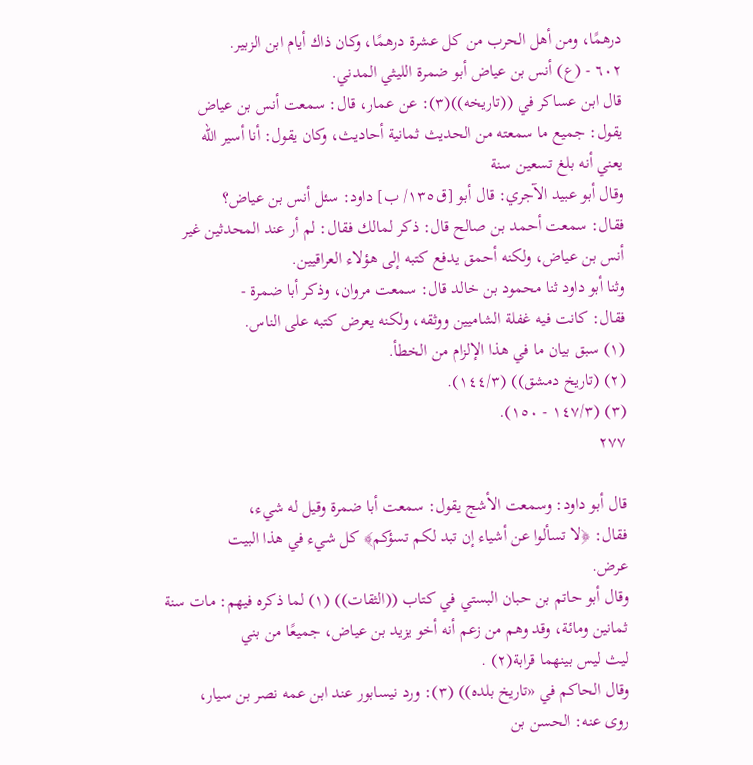درهمًا، ومن أهل الحرب من كل عشرة درهمًا، وكان ذاك أيام ابن الزبير.
٦٠٢ - (ع) أنس بن عياض أبو ضمرة الليثي المدني.
قال ابن عساكر في ((تاريخه))(٣): عن عمار، قال: سمعت أنس بن عياض
يقول: جميع ما سمعته من الحديث ثمانية أحاديث، وكان يقول: أنا أسير الله
يعني أنه بلغ تسعين سنة
وقال أبو عبيد الآجري: قال أبو [ق١٣٥/ ب] داود: سئل أنس بن عياض؟
فقال: سمعت أحمد بن صالح قال: ذكر لمالك فقال: لم أر عند المحدثين غير
أنس بن عياض، ولكنه أحمق يدفع كتبه إلى هؤلاء العراقيين.
وثنا أبو داود ثنا محمود بن خالد قال: سمعت مروان، وذكر أبا ضمرة -
فقال: كانت فيه غفلة الشاميين ووثقه، ولكنه يعرض كتبه على الناس.
(١) سبق بيان ما في هذا الإلزام من الخطأ.
(٢) (تاريخ دمشق)) (١٤٤/٣).
(٣) (١٤٧/٣ - ١٥٠).
٢٧٧

قال أبو داود: وسمعت الأشج يقول: سمعت أبا ضمرة وقيل له شيء،
فقال: ﴿لا تسألوا عن أشياء إن تبد لكم تسؤكم﴾ كل شيء في هذا البيت
عرض.
وقال أبو حاتم بن حبان البستي في كتاب ((الثقات)) (١) لما ذكره فيهم: مات سنة
ثمانين ومائة، وقد وهم من زعم أنه أخو يزيد بن عياض، جميعًا من بني
ليث ليس بينهما قرابة(٢) .
وقال الحاكم في «تاريخ بلده)) (٣): ورد نيسابور عند ابن عمه نصر بن سيار،
روى عنه: الحسن بن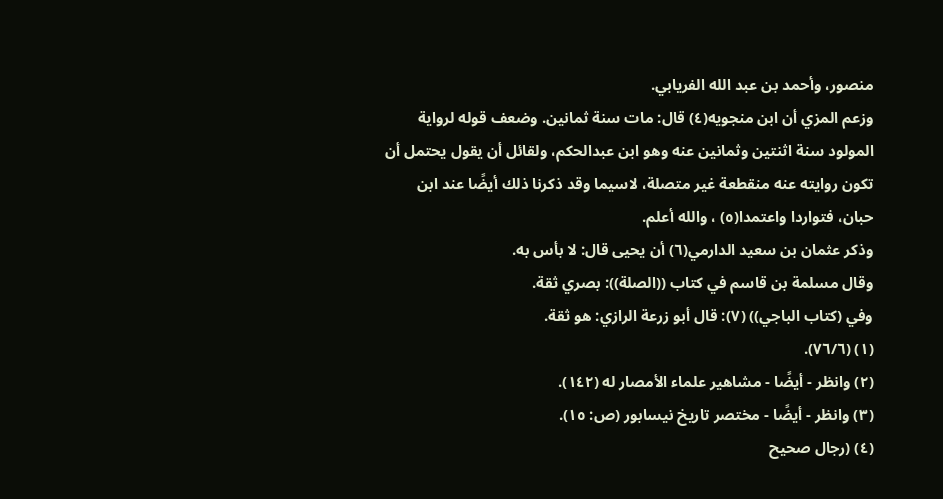منصور، وأحمد بن عبد الله الفريابي.
وزعم المزي أن ابن منجويه(٤) قال: مات سنة ثمانين. وضعف قوله لرواية
المولود سنة اثنتين وثمانين عنه وهو ابن عبدالحكم، ولقائل أن يقول يحتمل أن
تكون روايته عنه منقطعة غير متصلة، لاسيما وقد ذكرنا ذلك أيضًا عند ابن
حبان، فتواردا واعتمدا(٥) ، والله أعلم.
وذكر عثمان بن سعيد الدارمي(٦) أن يحيى قال: لا بأس به.
وقال مسلمة بن قاسم في كتاب ((الصلة)): بصري ثقة.
وفي (كتاب الباجي)) (٧): قال أبو زرعة الرازي: هو ثقة.
(١) (٧٦/٦).
(٢) وانظر - أيضًا - مشاهير علماء الأمصار له (١٤٢).
(٣) وانظر - أيضًا - مختصر تاريخ نيسابور (ص: ١٥).
(٤) (رجال صحيح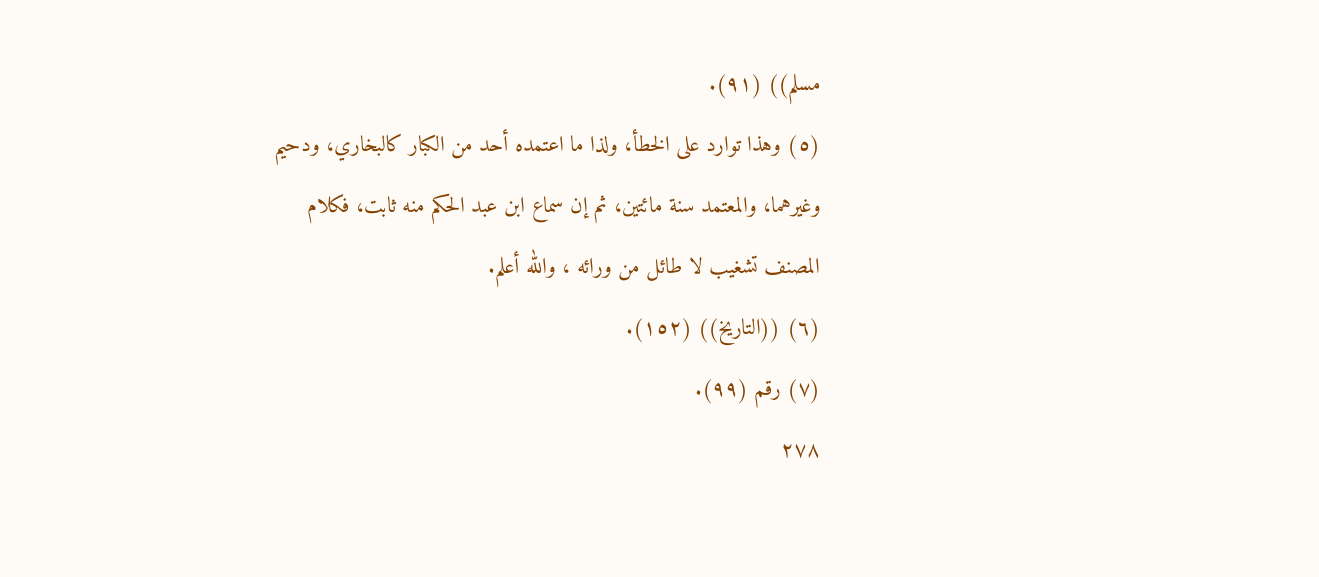مسلم)) (٩١).
(٥) وهذا توارد على الخطأ، ولذا ما اعتمده أحد من الكبار كالبخاري، ودحيم
وغيرهما، والمعتمد سنة مائتين، ثم إن سماع ابن عبد الحكم منه ثابت، فكلام
المصنف تشغيب لا طائل من ورائه ، والله أعلم.
(٦) ((التاريخ)) (١٥٢).
(٧) رقم (٩٩).
٢٧٨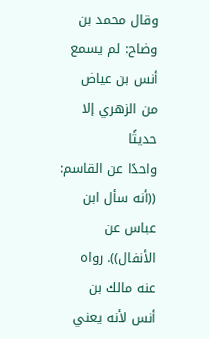وقال محمد بن وضاح: لم يسمع أنس بن عياض من الزهري إلا حديثًا
واحدًا عن القاسم: ((أنه سأل ابن عباس عن الأنفال)). رواه عنه مالك بن
أنس لأنه يعني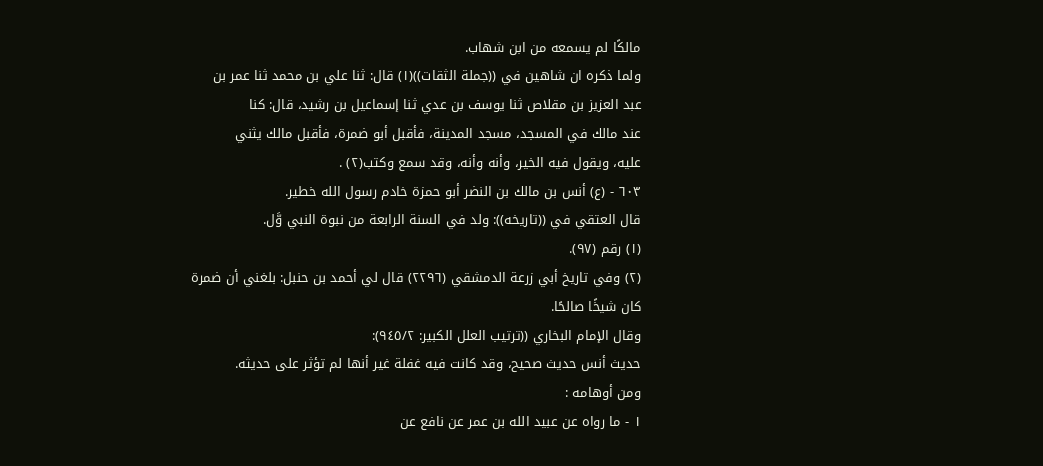مالكًا لم يسمعه من ابن شهاب.
ولما ذكره ان شاهين في ((جملة الثقات))(١) قال: ثنا علي بن محمد ثنا عمر بن
عبد العزيز بن مقلاص ثنا يوسف بن عدي ثنا إسماعيل بن رشيد، قال: كنا
عند مالك في المسجد، مسجد المدينة، فأقبل أبو ضمرة، فأقبل مالك يثني
عليه، ويقول فيه الخير، وأنه وأنه، وقد سمع وكتب(٢) .
٦٠٣ - (ع) أنس بن مالك بن النضر أبو حمزة خادم رسول الله خطير.
قال العتقي في ((تاريخه)): ولد في السنة الرابعة من نبوة النبي وَّل.
(١) رقم (٩٧).
(٢) وفي تاريخ أبي زرعة الدمشقي (٢٢٩٦) قال لي أحمد بن حنبل: بلغني أن ضمرة
كان شيخًا صالحًا.
وقال الإمام البخاري ((ترتيب العلل الكبير: ٩٤٥/٢):
حديث أنس حديث صحيح، وقد كانت فيه غفلة غير أنها لم تؤثر على حديثه.
ومن أوهامه :
١ - ما رواه عن عبيد الله بن عمر عن نافع عن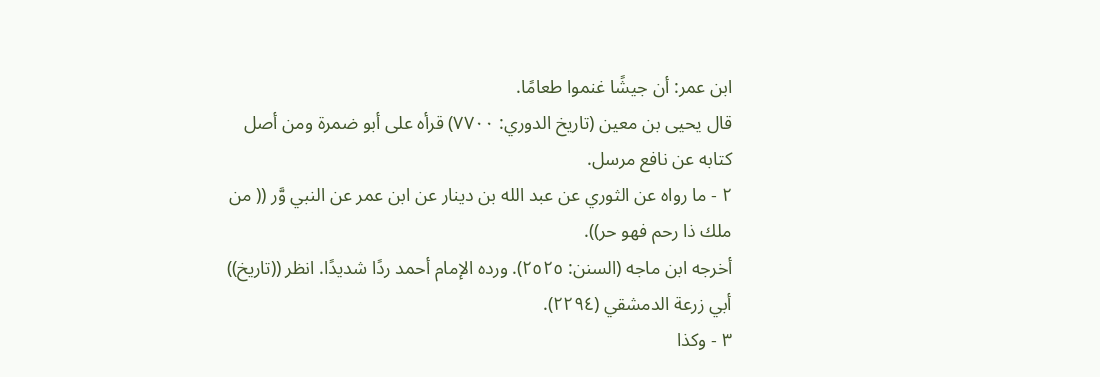ابن عمر: أن جيشًا غنموا طعامًا.
قال يحيى بن معين (تاريخ الدوري: ٧٧٠٠) قرأه على أبو ضمرة ومن أصل
كتابه عن نافع مرسل.
٢ - ما رواه عن الثوري عن عبد الله بن دينار عن ابن عمر عن النبي وَّر (( من
ملك ذا رحم فهو حر)).
أخرجه ابن ماجه (السنن: ٢٥٢٥). ورده الإمام أحمد ردًا شديدًا. انظر ((تاريخ))
أبي زرعة الدمشقي (٢٢٩٤).
٣ - وكذا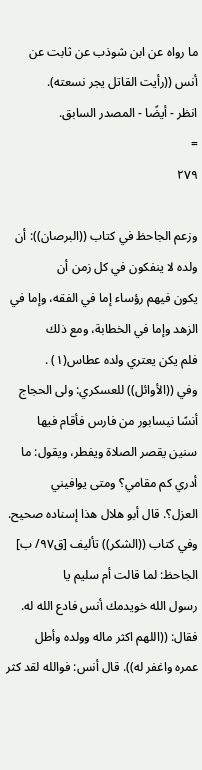ما رواه عن ابن شوذب عن ثابت عن أنس ((رأيت القاتل يجر نسعته).
انظر - أيضًا - المصدر السابق.
=
٢٧٩

وزعم الجاحظ في كتاب ((البرصان)): أن ولده لا ينفكون في كل زمن أن
يكون فيهم رؤساء إما في الفقه، وإما في الزهد وإما في الخطابة، ومع ذلك
فلم يكن يعتري ولده عطاس(١) .
وفي ((الأوائل)) للعسكري: ولى الحجاج أنسًا نيسابور من فارس فأقام فيها
سنين يقصر الصلاة ويفطر، ويقول: ما أدري كم مقامي؟ ومتى يوافيني
العزل؟. قال أبو هلال هذا إسناده صحيح.
وفي كتاب ((الشكر)) تأليف [ق٩٧/ ب] الجاحظ: لما قالت أم سليم يا
رسول الله خويدمك أنس فادع الله له. فقال: ((اللهم اكثر ماله وولده وأطل
عمره واغفر له)). قال أنس: فوالله لقد كثر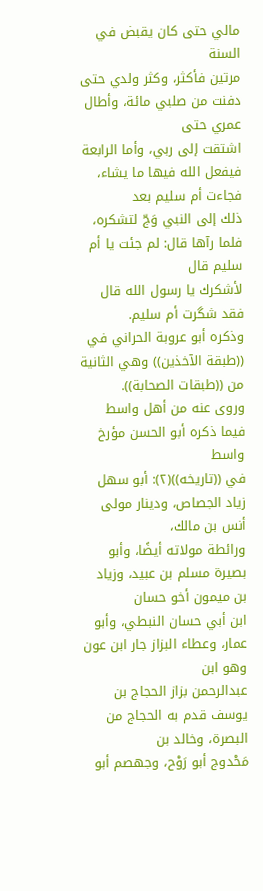مالي حتى كان يقبض في السنة
مرتين فأكثر، وكثر ولدي حتى دفنت من صلبي مائة، وأطال عمري حتى
اشتقت إلى ربي، وأما الرابعة فيفعل الله فيها ما يشاء، فجاءت أم سليم بعد
ذلك إلى النبي وَجّ لتشكره، فلما رآها قال: لم جئت يا أم سليم قال
لأشکرك یا رسول الله قال فقد شگرت أم سلیم.
وذكره أبو عروبة الحراني في ((طبقة الآخذين)) وهي الثانية من ((طبقات الصحابة)).
وروى عنه من أهل واسط فيما ذكره أبو الحسن مؤرخ واسط
في ((تاريخه))(٢): أبو سهل زياد الجصاص، ودينار مولى أنس بن مالك،
ورائطة مولاته أيضًا، وأبو بصيرة مسلم بن عبيد، وزياد بن ميمون أخو حسان
ابن أبي حسان النبطي، وأبو عمار، وعطاء البزاز جار ابن عون وهو ابن
عبدالرحمن بزاز الحجاج بن يوسف قدم به الحجاج من البصرة، وخالد بن
مَحْدوج أبو رَوْح، وجهصم أبو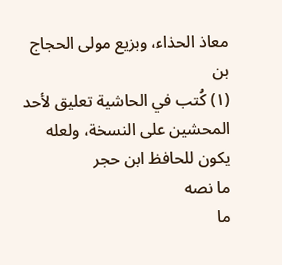معاذ الحذاء، وبزيع مولى الحجاج بن
(١) كُتب في الحاشية تعليق لأحد المحشين على النسخة، ولعله يكون للحافظ ابن حجر
ما نصه
ما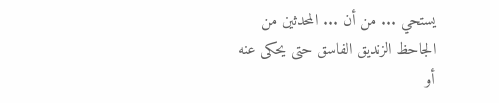يستحي ... من أن ... المحدثين من الجاحظ الزنديق الفاسق حتى يحكى عنه أو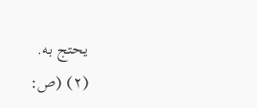يحتج به.
(٢) (ص: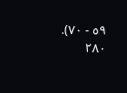٥٩ - ٧٠).
٢٨٠